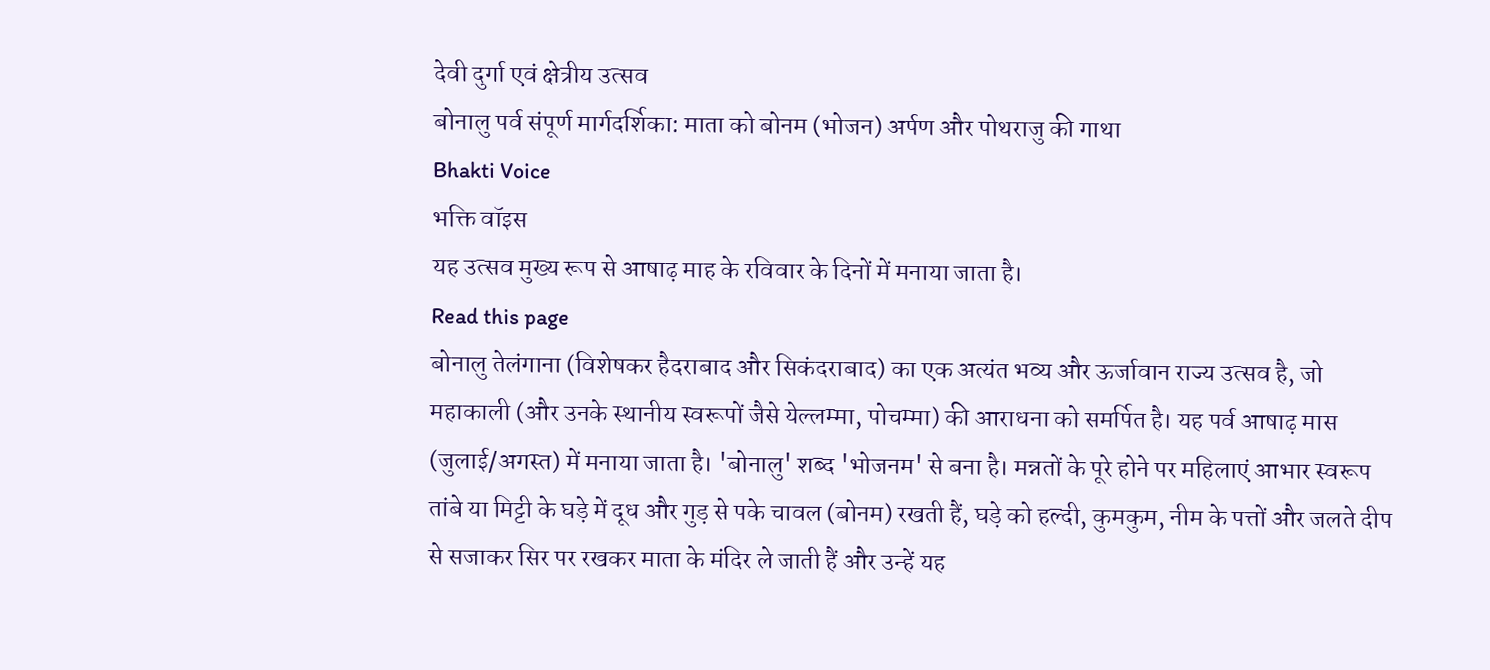देवी दुर्गा एवं क्षेत्रीय उत्सव
बोनालु पर्व संपूर्ण मार्गदर्शिका: माता को बोनम (भोजन) अर्पण और पोथराजु की गाथा
Bhakti Voice
भक्ति वॉइस
यह उत्सव मुख्य रूप से आषाढ़ माह के रविवार के दिनों में मनाया जाता है।
Read this page
बोनालु तेलंगाना (विशेषकर हैदराबाद और सिकंदराबाद) का एक अत्यंत भव्य और ऊर्जावान राज्य उत्सव है, जो महाकाली (और उनके स्थानीय स्वरूपों जैसे येल्लम्मा, पोचम्मा) की आराधना को समर्पित है। यह पर्व आषाढ़ मास (जुलाई/अगस्त) में मनाया जाता है। 'बोनालु' शब्द 'भोजनम' से बना है। मन्नतों के पूरे होने पर महिलाएं आभार स्वरूप तांबे या मिट्टी के घड़े में दूध और गुड़ से पके चावल (बोनम) रखती हैं, घड़े को हल्दी, कुमकुम, नीम के पत्तों और जलते दीप से सजाकर सिर पर रखकर माता के मंदिर ले जाती हैं और उन्हें यह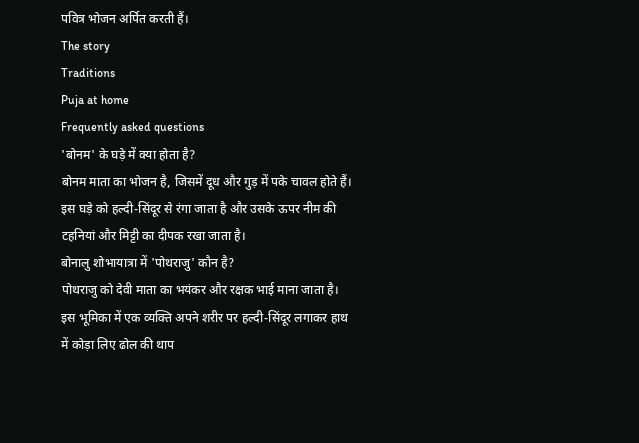पवित्र भोजन अर्पित करती हैं।
The story
Traditions
Puja at home
Frequently asked questions
'बोनम' के घड़े में क्या होता है?
बोनम माता का भोजन है, जिसमें दूध और गुड़ में पके चावल होते हैं। इस घड़े को हल्दी-सिंदूर से रंगा जाता है और उसके ऊपर नीम की टहनियां और मिट्टी का दीपक रखा जाता है।
बोनालु शोभायात्रा में 'पोथराजु' कौन है?
पोथराजु को देवी माता का भयंकर और रक्षक भाई माना जाता है। इस भूमिका में एक व्यक्ति अपने शरीर पर हल्दी-सिंदूर लगाकर हाथ में कोड़ा लिए ढोल की थाप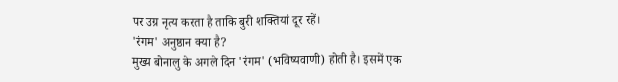पर उग्र नृत्य करता है ताकि बुरी शक्तियां दूर रहें।
'रंगम' अनुष्ठान क्या है?
मुख्य बोनालु के अगले दिन 'रंगम' (भविष्यवाणी) होती है। इसमें एक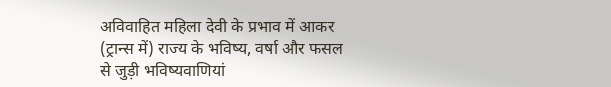अविवाहित महिला देवी के प्रभाव में आकर (ट्रान्स में) राज्य के भविष्य, वर्षा और फसल से जुड़ी भविष्यवाणियां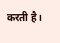करती है।